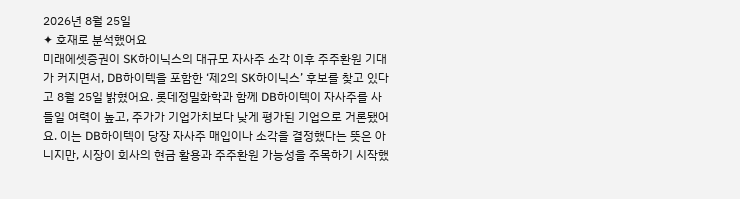2026년 8월 25일
✦ 호재로 분석했어요
미래에셋증권이 SK하이닉스의 대규모 자사주 소각 이후 주주환원 기대가 커지면서, DB하이텍을 포함한 ‘제2의 SK하이닉스’ 후보를 찾고 있다고 8월 25일 밝혔어요. 롯데정밀화학과 함께 DB하이텍이 자사주를 사들일 여력이 높고, 주가가 기업가치보다 낮게 평가된 기업으로 거론됐어요. 이는 DB하이텍이 당장 자사주 매입이나 소각을 결정했다는 뜻은 아니지만, 시장이 회사의 현금 활용과 주주환원 가능성을 주목하기 시작했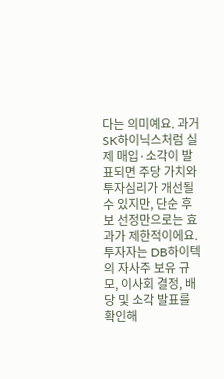다는 의미예요. 과거 SK하이닉스처럼 실제 매입·소각이 발표되면 주당 가치와 투자심리가 개선될 수 있지만, 단순 후보 선정만으로는 효과가 제한적이에요. 투자자는 DB하이텍의 자사주 보유 규모, 이사회 결정, 배당 및 소각 발표를 확인해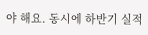야 해요. 동시에 하반기 실적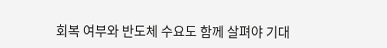회복 여부와 반도체 수요도 함께 살펴야 기대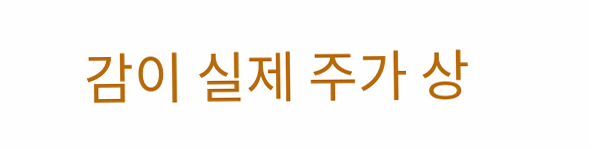감이 실제 주가 상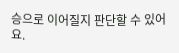승으로 이어질지 판단할 수 있어요.